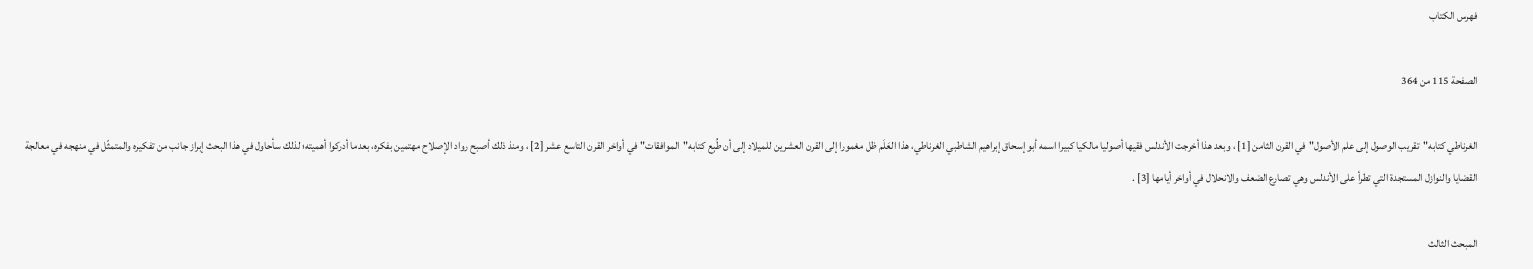فهرس الكتاب

الصفحة 115 من 364

الغرناطي كتابه"تقريب الوصول إلى علم الأصول"في القرن الثامن [1] ، وبعد هذا أخرجت الأندلس فقيها أصوليا مالكيا كبيرا اسمه أبو إسحاق إبراهيم الشاطبي الغرناطي، هذا العَلَم ظل مغمورا إلى القرن العشرين للميلاد إلى أن طُبِع كتابه"الموافقات"في أواخر القرن التاسع عشر [2] ، ومنذ ذلك أصبح رواد الإصلاح مهتمين بفكره، بعدما أدركوا أهميته؛ لذلك سأحاول في هذا البحث إبراز جانب من تفكيره والمتمثّل في منهجه في معالجة القضايا والنوازل المستجدة التي تطرأ على الأندلس وهي تصارع الضعف والانحلال في أواخر أيامها [3] .

المبحث الثالث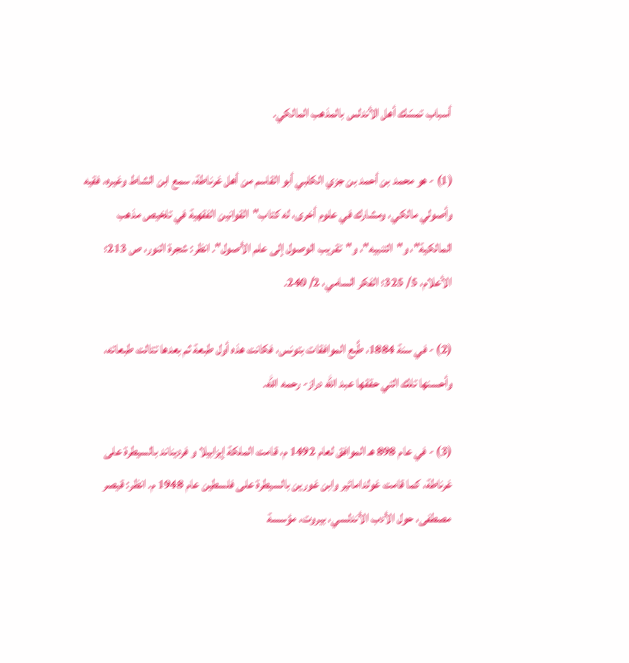أسباب تمسّك أهل الأندلس بالمذهب المالكي.

(1) - هو محمد بن أحمد بن جزي الكلبي أبو القاسم من أهل غرناطة، سمع ابن الشاط وغيره، فقيه وأصولي مالكي، ومشارك في علوم أخرى، له كتاب"القوانين الفقهية في تلخيص مذهب المالكية"، و"التنبيه"، و"تقريب الوصول إلى علم الأصول". انظر: شجرة النور، ص 213؛ الأعلام، 5/ 325؛ الفكر السامي، 2/ 240.

(2) - في سنة 1884، طُبع الموافقات بتونس، فكانت هذه أول طبعة ثم بعدها تتالت طبعاته، وأحسنها تلك التي حققها عبد الله دراز- رحمه الله.

(3) - في عام 898 هـ الموافق لعام 1492 م، قامت الملكة إيزابيلا و فرديناند بالسيطرة على غرناطة، كما قامت غولدامائير وابن غورين بالسيطرة على فلسطين عام 1948 م. انظر: قيصر مصطفى، حول الأدب الأندلسي، بيروت، مؤسسة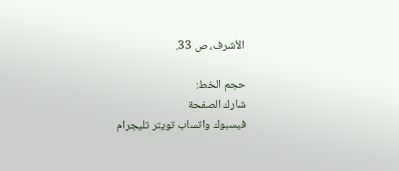الأشرف، ص 33.

حجم الخط:
شارك الصفحة
فيسبوك واتساب تويتر تليجرام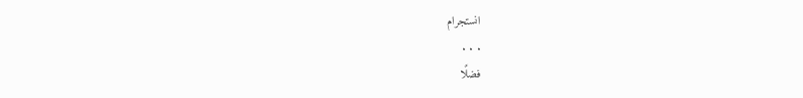انستجرام
. . .
فضلًا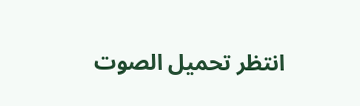انتظر تحميل الصوت